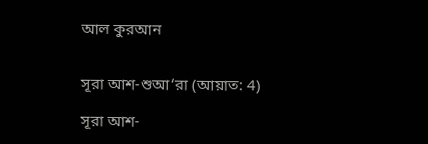আল কুরআন


সূরা আশ-শুআ‘রা (আয়াত: 4)

সূরা আশ-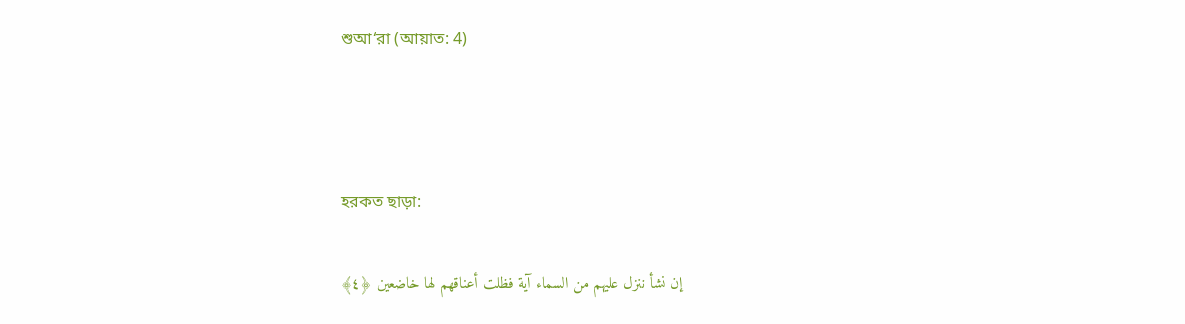শুআ‘রা (আয়াত: 4)



হরকত ছাড়া:

إن نشأ ننزل عليهم من السماء آية فظلت أعناقهم لها خاضعين ﴿٤﴾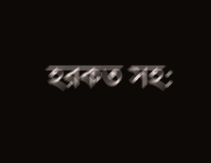হরকত সহ: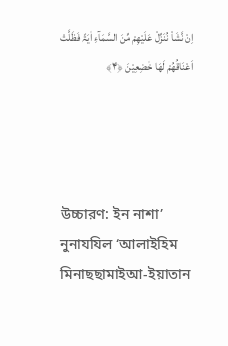اِنْ نَّشَاْ نُنَزِّلْ عَلَیْهِمْ مِّنَ السَّمَآءِ اٰیَۃً فَظَلَّتْ اَعْنَاقُهُمْ لَهَا خٰضِعِیْنَ ﴿۴﴾




উচ্চারণ: ইন নাশা’ নুনাযযিল ‘আলাইহিম মিনাছছামাইআ-ইয়াতান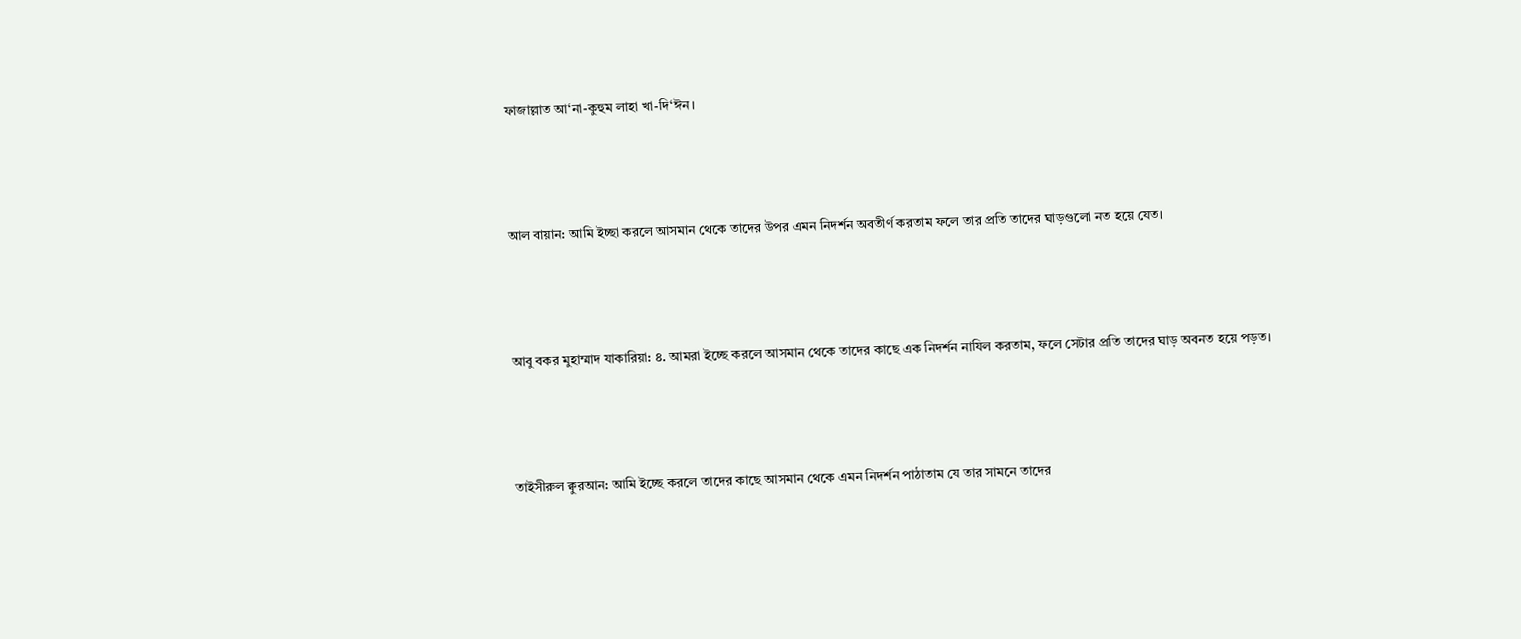ফাজাল্লাত আ‘না-কুহুম লাহা খা-দি‘ঈন।




আল বায়ান: আমি ইচ্ছা করলে আসমান থেকে তাদের উপর এমন নিদর্শন অবতীর্ণ করতাম ফলে তার প্রতি তাদের ঘাড়গুলো নত হয়ে যেত।




আবু বকর মুহাম্মাদ যাকারিয়া: ৪. আমরা ইচ্ছে করলে আসমান থেকে তাদের কাছে এক নিদর্শন নাযিল করতাম, ফলে সেটার প্রতি তাদের ঘাড় অবনত হয়ে পড়ত।




তাইসীরুল ক্বুরআন: আমি ইচ্ছে করলে তাদের কাছে আসমান থেকে এমন নিদর্শন পাঠাতাম যে তার সামনে তাদের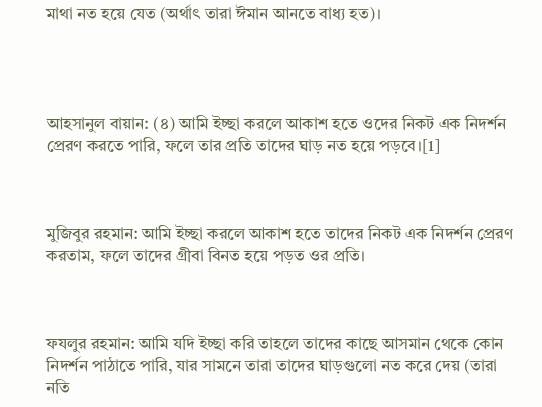মাথা নত হয়ে যেত (অর্থাৎ তারা ঈমান আনতে বাধ্য হত)।




আহসানুল বায়ান: (৪) আমি ইচ্ছা করলে আকাশ হতে ওদের নিকট এক নিদর্শন প্রেরণ করতে পারি, ফলে তার প্রতি তাদের ঘাড় নত হয়ে পড়বে।[1]



মুজিবুর রহমান: আমি ইচ্ছা করলে আকাশ হতে তাদের নিকট এক নিদর্শন প্রেরণ করতাম, ফলে তাদের গ্রীবা বিনত হয়ে পড়ত ওর প্রতি।



ফযলুর রহমান: আমি যদি ইচ্ছা করি তাহলে তাদের কাছে আসমান থেকে কোন নিদর্শন পাঠাতে পারি, যার সামনে তারা তাদের ঘাড়গুলো নত করে দেয় (তারা নতি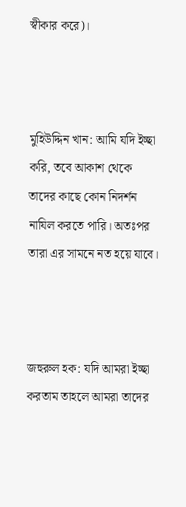স্বীকার করে)।



মুহিউদ্দিন খান: আমি যদি ইচ্ছা করি, তবে আকাশ থেকে তাদের কাছে কোন নিদর্শন নাযিল করতে পারি। অতঃপর তারা এর সামনে নত হয়ে যাবে।



জহুরুল হক: যদি আমরা ইচ্ছা করতাম তাহলে আমরা তাদের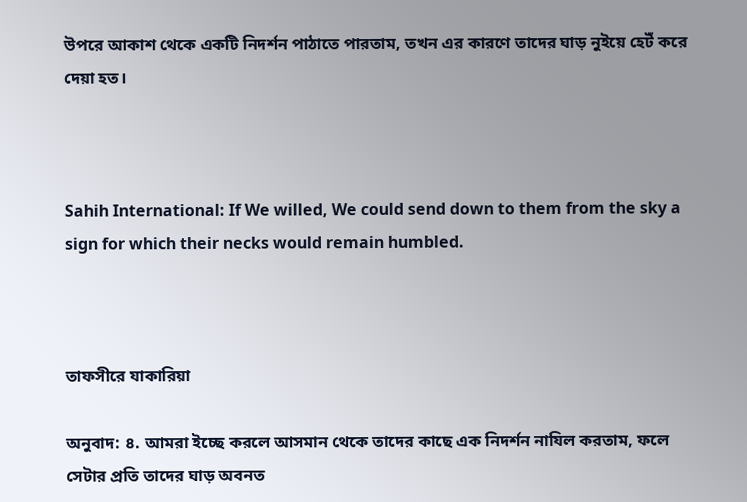উপরে আকাশ থেকে একটি নিদর্শন পাঠাতে পারতাম, তখন এর কারণে তাদের ঘাড় নুইয়ে হেটঁ করে দেয়া হত।



Sahih International: If We willed, We could send down to them from the sky a sign for which their necks would remain humbled.



তাফসীরে যাকারিয়া

অনুবাদ: ৪. আমরা ইচ্ছে করলে আসমান থেকে তাদের কাছে এক নিদর্শন নাযিল করতাম, ফলে সেটার প্রতি তাদের ঘাড় অবনত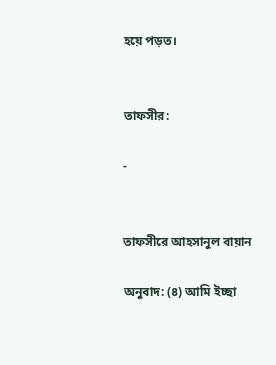হয়ে পড়ত।


তাফসীর:

-


তাফসীরে আহসানুল বায়ান

অনুবাদ: (৪) আমি ইচ্ছা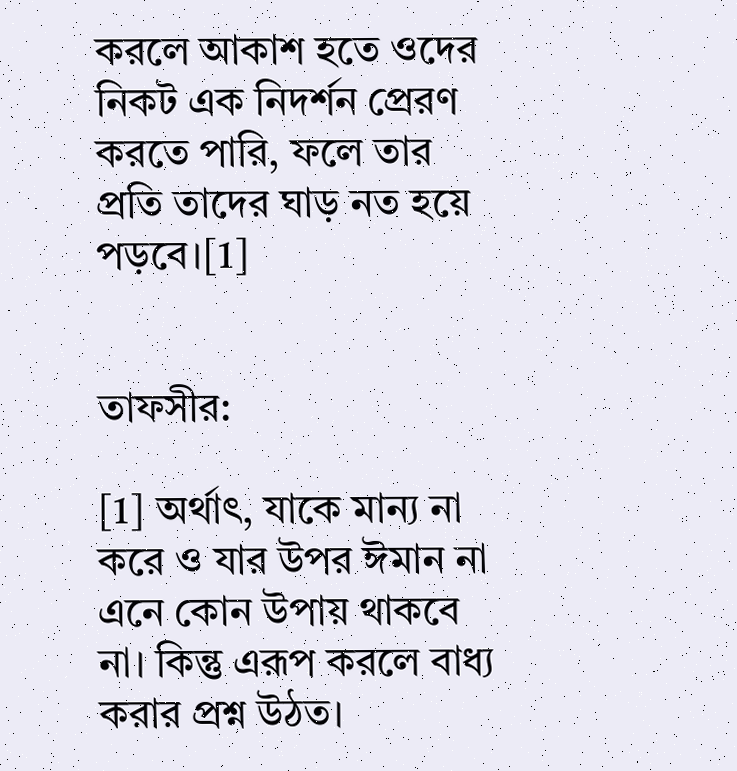করলে আকাশ হতে ওদের নিকট এক নিদর্শন প্রেরণ করতে পারি, ফলে তার প্রতি তাদের ঘাড় নত হয়ে পড়বে।[1]


তাফসীর:

[1] অর্থাৎ, যাকে মান্য না করে ও যার উপর ঈমান না এনে কোন উপায় থাকবে না। কিন্তু এরূপ করলে বাধ্য করার প্রশ্ন উঠত।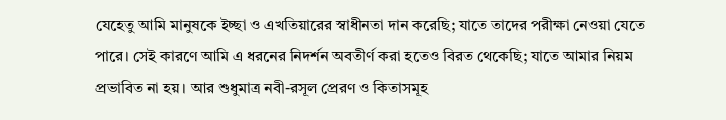যেহেতু আমি মানুষকে ইচ্ছা ও এখতিয়ারের স্বাধীনতা দান করেছি; যাতে তাদের পরীক্ষা নেওয়া যেতে পারে। সেই কারণে আমি এ ধরনের নিদর্শন অবতীর্ণ করা হতেও বিরত থেকেছি; যাতে আমার নিয়ম প্রভাবিত না হয়। আর শুধুমাত্র নবী-রসূল প্রেরণ ও কিতাসমূহ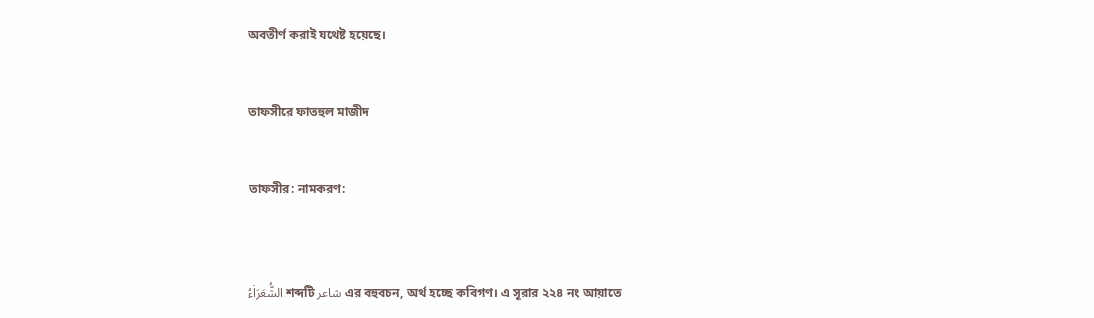অবতীর্ণ করাই যথেষ্ট হয়েছে।


তাফসীরে ফাতহুল মাজীদ


তাফসীর: নামকরণ:



الشُّعَرَا۬ءُ শব্দটি شاعر এর বহুবচন, অর্থ হচ্ছে কবিগণ। এ সূরার ২২৪ নং আয়াতে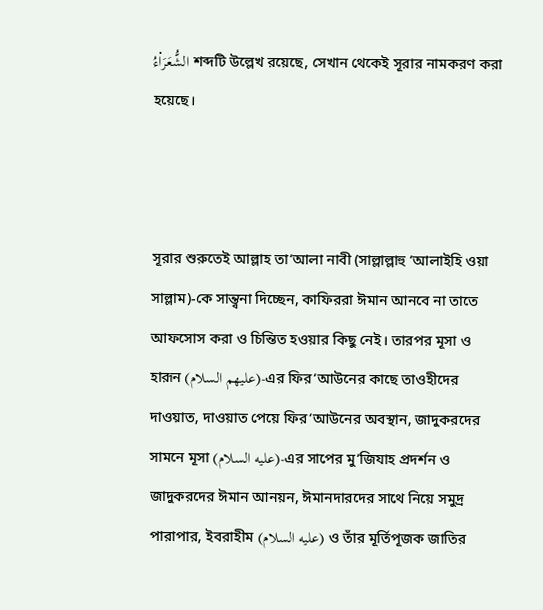الشُّعَرَا۬ءُ শব্দটি উল্লেখ রয়েছে, সেখান থেকেই সূরার নামকরণ করা হয়েছে।



সূরার শুরুতেই আল্লাহ তা‘আলা নাবী (সাল্লাল্লাহু ‘আলাইহি ওয়া সাল্লাম)-কে সান্ত্বনা দিচ্ছেন, কাফিররা ঈমান আনবে না তাতে আফসোস করা ও চিন্তিত হওয়ার কিছু নেই। তারপর মূসা ও হারূন (عليهم السلام)-এর ফির‘আউনের কাছে তাওহীদের দাওয়াত, দাওয়াত পেয়ে ফির‘আউনের অবস্থান, জাদুকরদের সামনে মূসা (عليه السلام)-এর সাপের মু‘জিযাহ প্রদর্শন ও জাদুকরদের ঈমান আনয়ন, ঈমানদারদের সাথে নিয়ে সমুদ্র পারাপার, ইবরাহীম (عليه السلام) ও তাঁর মূর্তিপূজক জাতির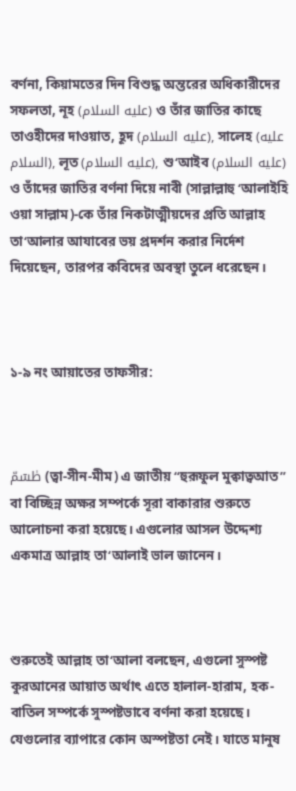বর্ণনা, কিয়ামতের দিন বিশুদ্ধ অন্তরের অধিকারীদের সফলতা, নূহ (عليه السلام) ও তাঁর জাতির কাছে তাওহীদের দাওয়াত, হূদ (عليه السلام), সালেহ (عليه السلام), লূত (عليه السلام), শু‘আইব (عليه السلام) ও তাঁদের জাতির বর্ণনা দিয়ে নাবী (সাল্লাল্লাহু ‘আলাইহি ওয়া সাল্লাম)-কে তাঁর নিকটাত্মীয়দের প্রতি আল্লাহ তা‘আলার আযাবের ভয় প্রদর্শন করার নির্দেশ দিয়েছেন, তারপর কবিদের অবস্থা তুলে ধরেছেন।



১-৯ নং আয়াতের তাফসীর:



طٰسٓمّ (ত্বা-সীন-মীম) এ জাতীয় “হুরূফুল মুক্বাত্বআত” বা বিচ্ছিন্ন অক্ষর সম্পর্কে সূরা বাকারার শুরুতে আলোচনা করা হয়েছে। এগুলোর আসল উদ্দেশ্য একমাত্র আল্লাহ তা‘আলাই ভাল জানেন।



শুরুতেই আল্লাহ তা‘আলা বলছেন, এগুলো সুস্পষ্ট কুরআনের আয়াত অর্থাৎ এতে হালাল-হারাম, হক-বাতিল সম্পর্কে সুস্পষ্টভাবে বর্ণনা করা হয়েছে। যেগুলোর ব্যাপারে কোন অস্পষ্টতা নেই। যাতে মানুষ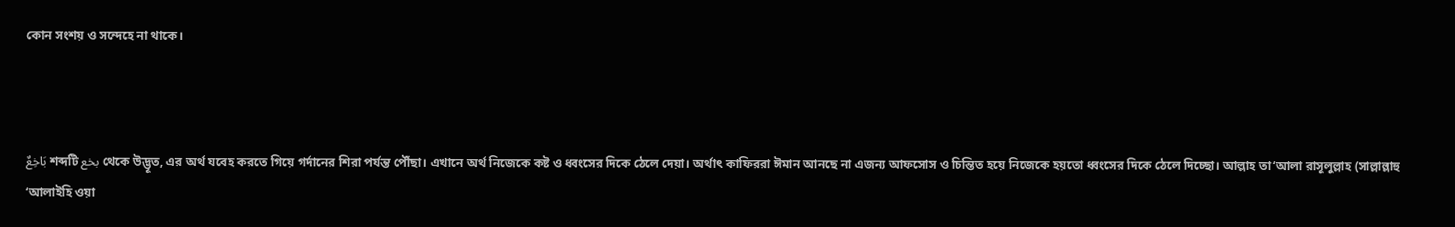কোন সংশয় ও সন্দেহে না থাকে।



بَاخِعٌ শব্দটি بخع থেকে উদ্ভূত, এর অর্থ যবেহ করতে গিয়ে গর্দানের শিরা পর্যন্ত পৌঁছা। এখানে অর্থ নিজেকে কষ্ট ও ধ্বংসের দিকে ঠেলে দেয়া। অর্থাৎ কাফিররা ঈমান আনছে না এজন্য আফসোস ও চিন্তিত হয়ে নিজেকে হয়তো ধ্বংসের দিকে ঠেলে দিচ্ছো। আল্লাহ তা‘আলা রাসূলুল্লাহ (সাল্লাল্লাহু ‘আলাইহি ওয়া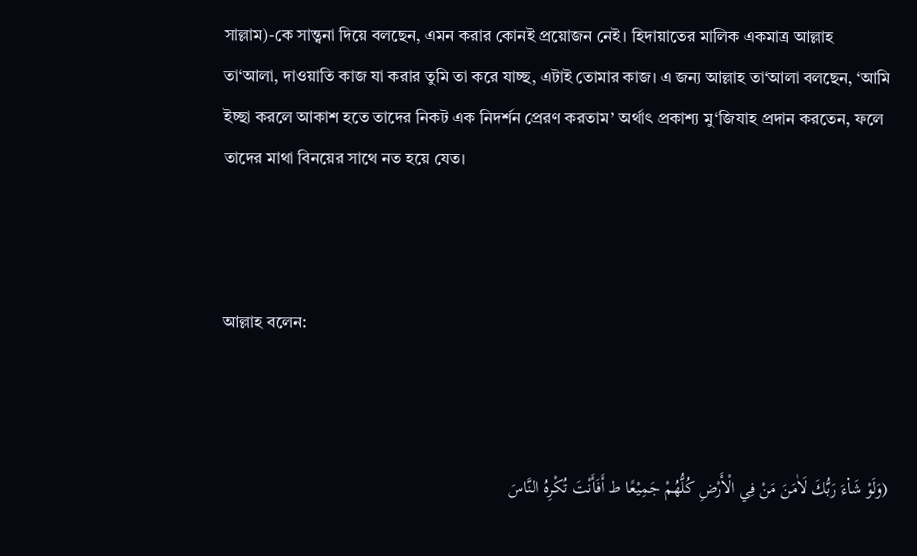সাল্লাম)-কে সান্ত্বনা দিয়ে বলছেন, এমন করার কোনই প্রয়োজন নেই। হিদায়াতের মালিক একমাত্র আল্লাহ তা‘আলা, দাওয়াতি কাজ যা করার তুমি তা করে যাচ্ছ, এটাই তোমার কাজ। এ জন্য আল্লাহ তা‘আলা বলছেন, ‘আমি ইচ্ছা করলে আকাশ হতে তাদের নিকট এক নিদর্শন প্রেরণ করতাম’ অর্থাৎ প্রকাশ্য মু‘জিযাহ প্রদান করতেন, ফলে তাদের মাথা বিনয়ের সাথে নত হয়ে যেত।



আল্লাহ বলেন:



(وَلَوْ شَا۬ءَ رَبُّكَ لَاٰمَنَ مَنْ فِي الْأَرْضِ كُلُّهُمْ جَمِيْعًا ط أَفَأَنْتَ تُكْرِهُ النَّاسَ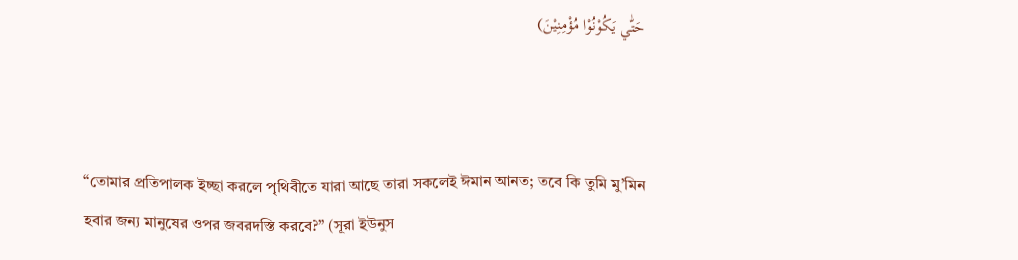حَتّٰي يَكُوْنُوْا مُؤْمِنِيْنَ)



“তোমার প্রতিপালক ইচ্ছা করলে পৃথিবীতে যারা আছে তারা সকলেই ঈমান আনত; তবে কি তুমি মু’মিন হবার জন্য মানুষের ওপর জবরদস্তি করবে?” (সূরা ইউনুস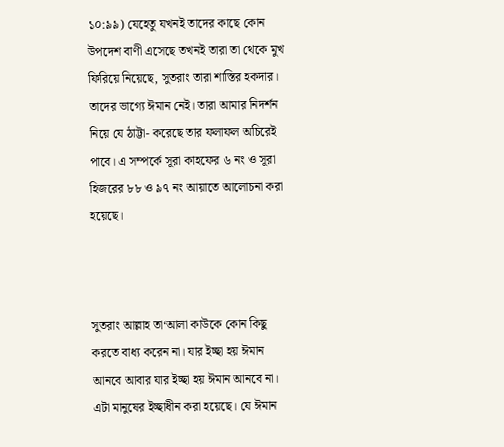১০:৯৯) যেহেতু যখনই তাদের কাছে কোন উপদেশ বাণী এসেছে তখনই তারা তা থেকে মুখ ফিরিয়ে নিয়েছে, সুতরাং তারা শাস্তির হকদার। তাদের ভাগ্যে ঈমান নেই। তারা আমার নিদর্শন নিয়ে যে ঠাট্টা- করেছে তার ফলাফল অচিরেই পাবে। এ সম্পর্কে সূরা কাহফের ৬ নং ও সূরা হিজরের ৮৮ ও ৯৭ নং আয়াতে আলোচনা করা হয়েছে।



সুতরাং আল্লাহ তা‘আলা কাউকে কোন কিছু করতে বাধ্য করেন না। যার ইচ্ছা হয় ঈমান আনবে আবার যার ইচ্ছা হয় ঈমান আনবে না। এটা মানুষের ইচ্ছাধীন করা হয়েছে। যে ঈমান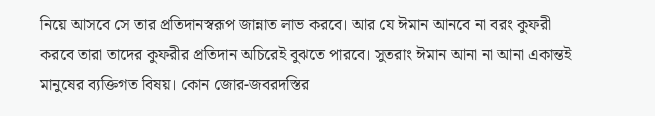নিয়ে আসবে সে তার প্রতিদানস্বরূপ জান্নাত লাভ করবে। আর যে ঈমান আনবে না বরং কুফরী করবে তারা তাদের কুফরীর প্রতিদান অচিরেই বুঝতে পারবে। সুতরাং ঈমান আনা না আনা একান্তই মানুষের ব্যক্তিগত বিষয়। কোন জোর-জবরদস্তির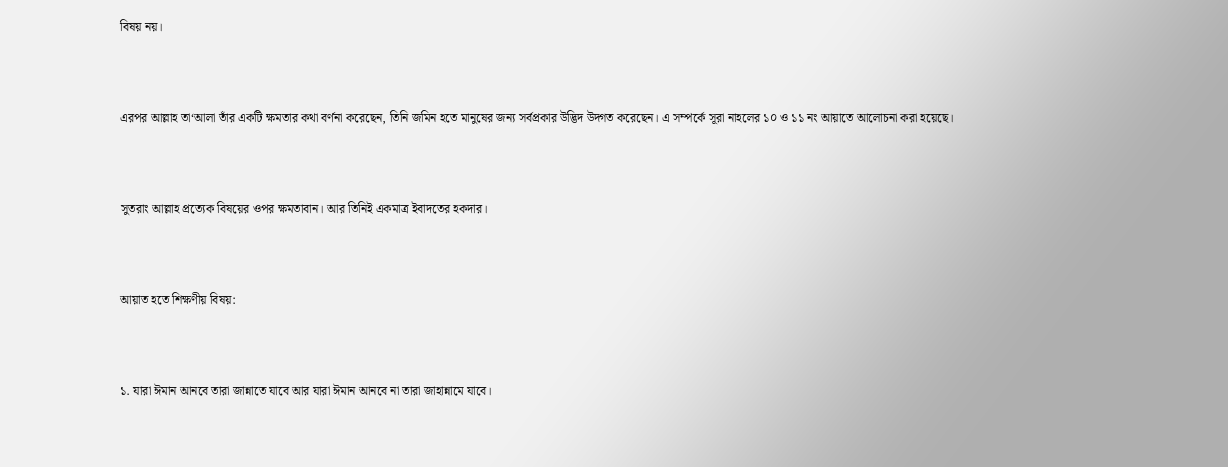বিষয় নয়।



এরপর আল্লাহ তা‘আলা তাঁর একটি ক্ষমতার কথা বর্ণনা করেছেন, তিনি জমিন হতে মানুষের জন্য সর্বপ্রকার উদ্ভিদ উদ্গত করেছেন। এ সম্পর্কে সূরা নাহলের ১০ ও ১১ নং আয়াতে আলোচনা করা হয়েছে।



সুতরাং আল্লাহ প্রত্যেক বিষয়ের ওপর ক্ষমতাবান। আর তিনিই একমাত্র ইবাদতের হকদার।



আয়াত হতে শিক্ষণীয় বিষয়:



১. যারা ঈমান আনবে তারা জান্নাতে যাবে আর যারা ঈমান আনবে না তারা জাহান্নামে যাবে।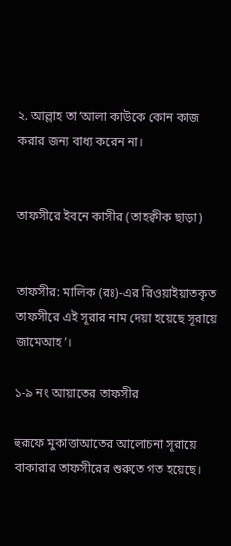২. আল্লাহ তা‘আলা কাউকে কোন কাজ করার জন্য বাধ্য করেন না।


তাফসীরে ইবনে কাসীর (তাহক্বীক ছাড়া)


তাফসীর: মালিক (রঃ)-এর রিওয়াইয়াতকৃত তাফসীরে এই সূরার নাম দেয়া হয়েছে সূরায়ে জামেআহ’।

১-৯ নং আয়াতের তাফসীর

হুরূফে মুকাত্তাআতের আলোচনা সূরায়ে বাকারার তাফসীরের শুরুতে গত হয়েছে।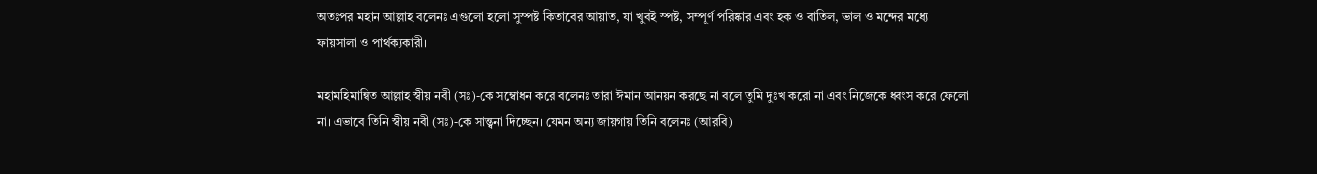অতঃপর মহান আল্লাহ বলেনঃ এগুলো হলো সুস্পষ্ট কিতাবের আয়াত, যা খুবই স্পষ্ট, সম্পূর্ণ পরিষ্কার এবং হক ও বাতিল, ভাল ও মন্দের মধ্যে ফায়সালা ও পার্থক্যকারী।

মহামহিমান্বিত আল্লাহ স্বীয় নবী (সঃ)-কে সম্বোধন করে বলেনঃ তারা ঈমান আনয়ন করছে না বলে তুমি দুঃখ করো না এবং নিজেকে ধ্বংস করে ফেলো না। এভাবে তিনি স্বীয় নবী (সঃ)-কে সান্ত্বনা দিচ্ছেন। যেমন অন্য জায়গায় তিনি বলেনঃ (আরবি)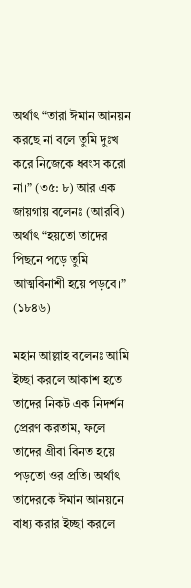অর্থাৎ “তারা ঈমান আনয়ন করছে না বলে তুমি দুঃখ করে নিজেকে ধ্বংস করো না।” (৩৫: ৮) আর এক জায়গায় বলেনঃ (আরবি) অর্থাৎ “হয়তো তাদের পিছনে পড়ে তুমি আত্মবিনাশী হয়ে পড়বে।” (১৮৪৬)

মহান আল্লাহ বলেনঃ আমি ইচ্ছা করলে আকাশ হতে তাদের নিকট এক নিদর্শন প্রেরণ করতাম, ফলে তাদের গ্রীবা বিনত হয়ে পড়তো ওর প্রতি। অর্থাৎ তাদেরকে ঈমান আনয়নে বাধ্য করার ইচ্ছা করলে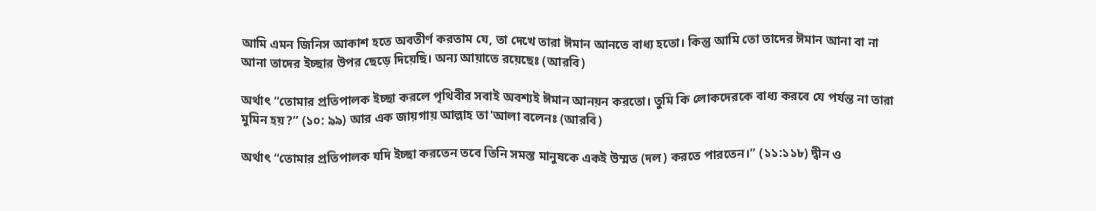আমি এমন জিনিস আকাশ হতে অবতীর্ণ করতাম যে, তা দেখে তারা ঈমান আনতে বাধ্য হতো। কিন্তু আমি তো তাদের ঈমান আনা বা না আনা তাদের ইচ্ছার উপর ছেড়ে দিয়েছি। অন্য আয়াতে রয়েছেঃ (আরবি)

অর্থাৎ “তোমার প্রতিপালক ইচ্ছা করলে পৃথিবীর সবাই অবশ্যই ঈমান আনয়ন করতো। তুমি কি লোকদেরকে বাধ্য করবে যে পর্যন্ত না তারা মুমিন হয়?” (১০: ৯৯) আর এক জায়গায় আল্লাহ তা'আলা বলেনঃ (আরবি)

অর্থাৎ “তোমার প্রতিপালক যদি ইচ্ছা করতেন তবে তিনি সমস্ত মানুষকে একই উম্মত (দল) করতে পারতেন।” (১১:১১৮) দ্বীন ও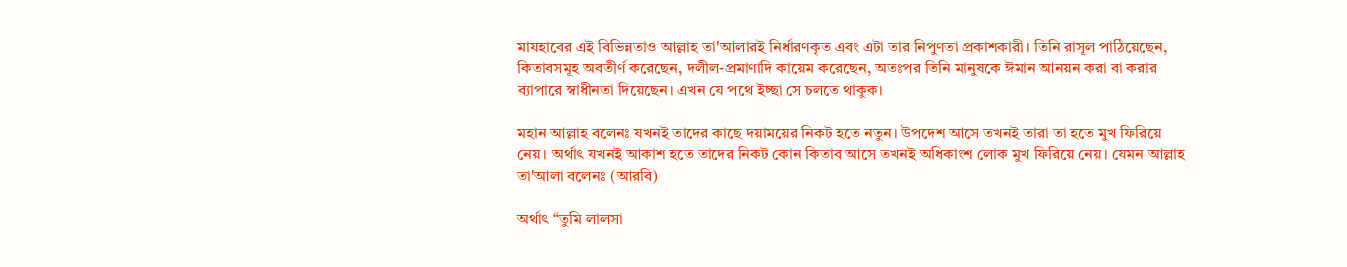মাযহাবের এই বিভিন্নতাও আল্লাহ তা'আলারই নির্ধারণকৃত এবং এটা তার নিপুণতা প্রকাশকারী। তিনি রাসূল পাঠিয়েছেন, কিতাবসমূহ অবতীর্ণ করেছেন, দলীল-প্রমাণাদি কায়েম করেছেন, অতঃপর তিনি মানুষকে ঈমান আনয়ন করা বা করার ব্যাপারে স্বাধীনতা দিয়েছেন। এখন যে পথে ইচ্ছা সে চলতে থাকুক।

মহান আল্লাহ বলেনঃ যখনই তাদের কাছে দয়াময়ের নিকট হতে নতুন। উপদেশ আসে তখনই তারা তা হতে মুখ ফিরিয়ে নেয়। অর্থাৎ যখনই আকাশ হতে তাদের নিকট কোন কিতাব আসে তখনই অধিকাংশ লোক মুখ ফিরিয়ে নেয়। যেমন আল্লাহ তা'আলা বলেনঃ (আরবি)

অর্থাৎ “তুমি লালসা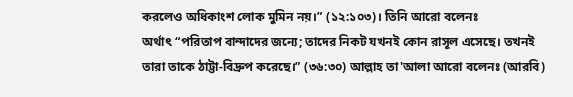করলেও অধিকাংশ লোক মুমিন নয়।” (১২:১০৩)। তিনি আরো বলেনঃ
অর্থাৎ “পরিতাপ বান্দাদের জন্যে; তাদের নিকট যখনই কোন রাসূল এসেছে। তখনই তারা তাকে ঠাট্টা-বিদ্রুপ করেছে।” (৩৬:৩০) আল্লাহ তা'আলা আরো বলেনঃ (আরবি)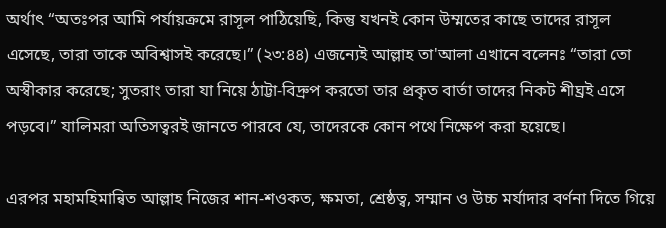অর্থাৎ “অতঃপর আমি পর্যায়ক্রমে রাসূল পাঠিয়েছি, কিন্তু যখনই কোন উম্মতের কাছে তাদের রাসূল এসেছে, তারা তাকে অবিশ্বাসই করেছে।” (২৩:৪৪) এজন্যেই আল্লাহ তা'আলা এখানে বলেনঃ “তারা তো অস্বীকার করেছে; সুতরাং তারা যা নিয়ে ঠাট্টা-বিদ্রুপ করতো তার প্রকৃত বার্তা তাদের নিকট শীঘ্রই এসে পড়বে।” যালিমরা অতিসত্বরই জানতে পারবে যে, তাদেরকে কোন পথে নিক্ষেপ করা হয়েছে।

এরপর মহামহিমান্বিত আল্লাহ নিজের শান-শওকত, ক্ষমতা, শ্রেষ্ঠত্ব, সম্মান ও উচ্চ মর্যাদার বর্ণনা দিতে গিয়ে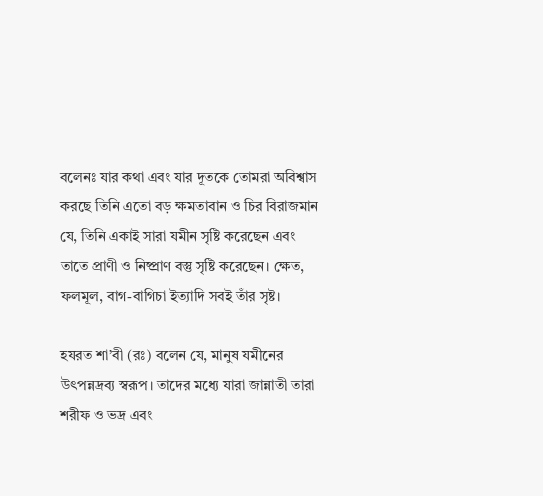বলেনঃ যার কথা এবং যার দূতকে তোমরা অবিশ্বাস করছে তিনি এতো বড় ক্ষমতাবান ও চির বিরাজমান যে, তিনি একাই সারা যমীন সৃষ্টি করেছেন এবং তাতে প্রাণী ও নিষ্প্রাণ বস্তু সৃষ্টি করেছেন। ক্ষেত, ফলমূল, বাগ-বাগিচা ইত্যাদি সবই তাঁর সৃষ্ট।

হযরত শা’বী (রঃ) বলেন যে, মানুষ যমীনের উৎপন্নদ্রব্য স্বরূপ। তাদের মধ্যে যারা জান্নাতী তারা শরীফ ও ভদ্র এবং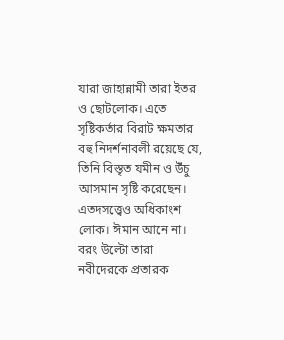যারা জাহান্নামী তারা ইতর ও ছোটলোক। এতে সৃষ্টিকর্তার বিরাট ক্ষমতার বহু নিদর্শনাবলী রয়েছে যে, তিনি বিস্তৃত যমীন ও উঁচু আসমান সৃষ্টি করেছেন। এতদসত্ত্বেও অধিকাংশ লোক। ঈমান আনে না। বরং উল্টো তারা নবীদেরকে প্রতারক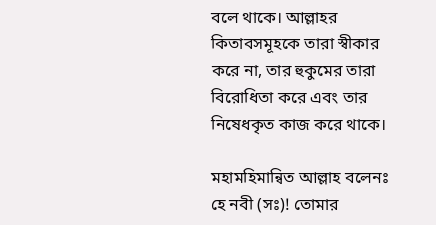বলে থাকে। আল্লাহর কিতাবসমূহকে তারা স্বীকার করে না, তার হুকুমের তারা বিরোধিতা করে এবং তার নিষেধকৃত কাজ করে থাকে।

মহামহিমান্বিত আল্লাহ বলেনঃ হে নবী (সঃ)! তোমার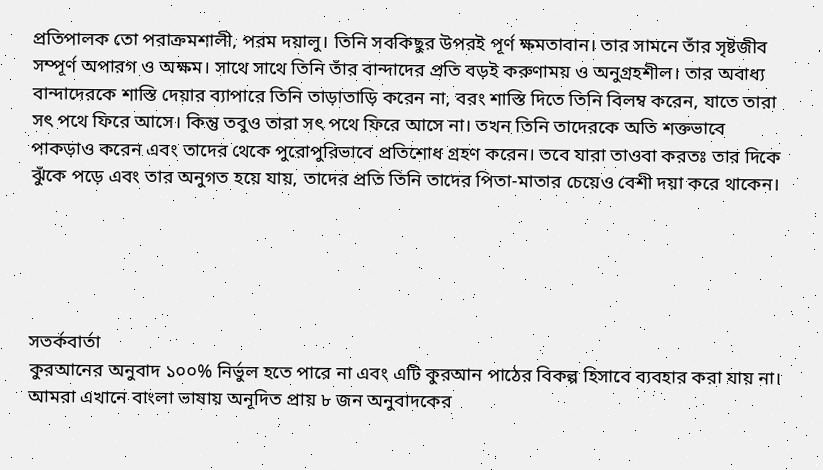প্রতিপালক তো পরাক্রমশালী, পরম দয়ালু। তিনি সবকিছুর উপরই পূর্ণ ক্ষমতাবান। তার সামনে তাঁর সৃষ্টজীব সম্পূর্ণ অপারগ ও অক্ষম। সাথে সাথে তিনি তাঁর বান্দাদের প্রতি বড়ই করুণাময় ও অনুগ্রহশীল। তার অবাধ্য বান্দাদেরকে শাস্তি দেয়ার ব্যাপারে তিনি তাড়াতাড়ি করেন না, বরং শাস্তি দিতে তিনি বিলম্ব করেন, যাতে তারা সৎ পথে ফিরে আসে। কিন্তু তবুও তারা সৎ পথে ফিরে আসে না। তখন তিনি তাদেরকে অতি শক্তভাবে পাকড়াও করেন এবং তাদের থেকে পুরোপুরিভাবে প্রতিশোধ গ্রহণ করেন। তবে যারা তাওবা করতঃ তার দিকে ঝুঁকে পড়ে এবং তার অনুগত হয়ে যায়, তাদের প্রতি তিনি তাদের পিতা-মাতার চেয়েও বেশী দয়া করে থাকেন।





সতর্কবার্তা
কুরআনের অনুবাদ ১০০% নির্ভুল হতে পারে না এবং এটি কুরআন পাঠের বিকল্প হিসাবে ব্যবহার করা যায় না। আমরা এখানে বাংলা ভাষায় অনূদিত প্রায় ৮ জন অনুবাদকের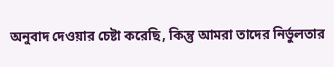অনুবাদ দেওয়ার চেষ্টা করেছি, কিন্তু আমরা তাদের নির্ভুলতার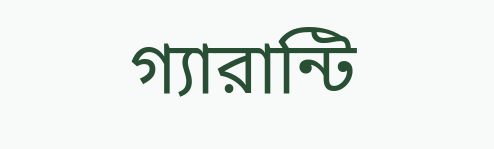গ্যারান্টি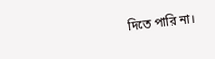দিতে পারি না।